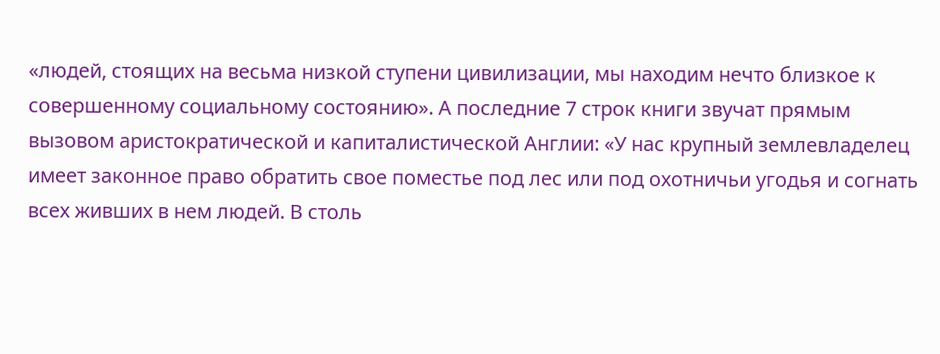«людей, стоящих на весьма низкой ступени цивилизации, мы находим нечто близкое к совершенному социальному состоянию». А последние 7 строк книги звучат прямым вызовом аристократической и капиталистической Англии: «У нас крупный землевладелец имеет законное право обратить свое поместье под лес или под охотничьи угодья и согнать всех живших в нем людей. В столь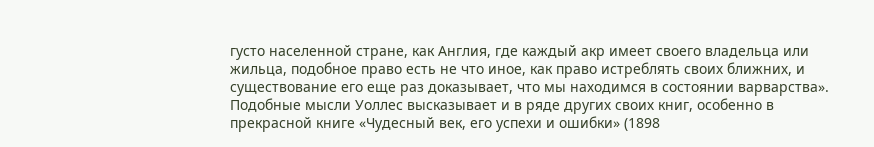густо населенной стране, как Англия, где каждый акр имеет своего владельца или жильца, подобное право есть не что иное, как право истреблять своих ближних, и существование его еще раз доказывает, что мы находимся в состоянии варварства». Подобные мысли Уоллес высказывает и в ряде других своих книг, особенно в прекрасной книге «Чудесный век, его успехи и ошибки» (1898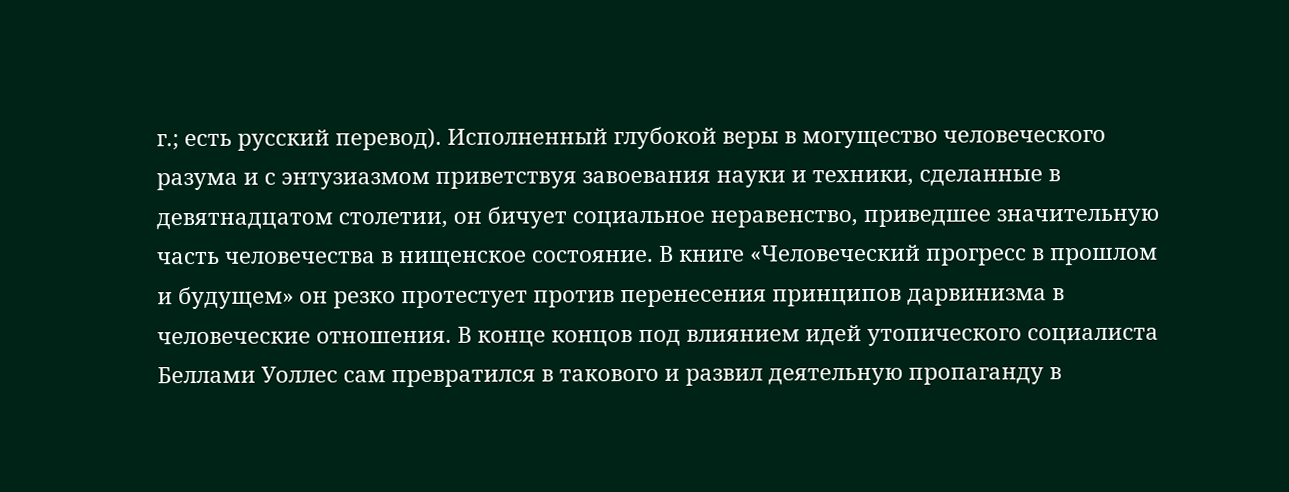г.; есть русский перевод). Исполненный глубокой веры в могущество человеческого разума и с энтузиазмом приветствуя завоевания науки и техники, сделанные в девятнадцатом столетии, он бичует социальное неравенство, приведшее значительную часть человечества в нищенское состояние. В книге «Человеческий прогресс в прошлом и будущем» он резко протестует против перенесения принципов дарвинизма в человеческие отношения. В конце концов под влиянием идей утопического социалиста Беллами Уоллес сам превратился в такового и развил деятельную пропаганду в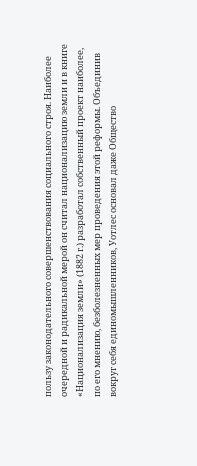пользу законодательного совершенствования социального строя. Наиболее очередной и радикальной мерой он считал национализацию земли и в книге «Национализация земли» (1882 г.) разработал собственный проект наиболее, по его мнению, безболезненных мер проведения этой реформы. Объединив вокруг себя единомышленников, Уотлес основал даже Общество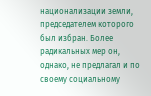национализации земли, председателем которого был избран. Более радикальных мер он, однако, не предлагал и по своему социальному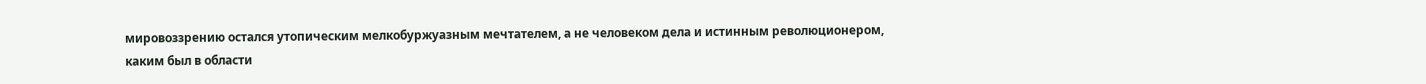мировоззрению остался утопическим мелкобуржуазным мечтателем, а не человеком дела и истинным революционером, каким был в области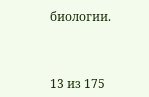биологии.



13 из 175